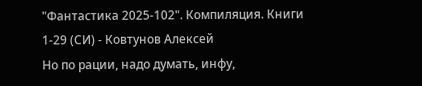"Фантастика 2025-102". Компиляция. Книги 1-29 (СИ) - Ковтунов Алексей
Но по рации, надо думать, инфу,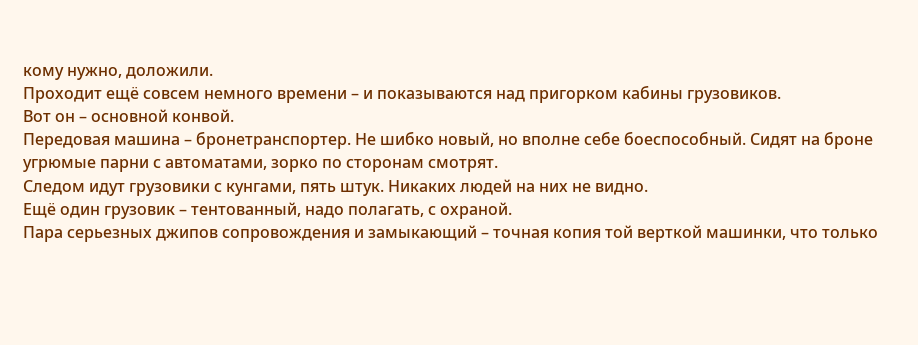кому нужно, доложили.
Проходит ещё совсем немного времени – и показываются над пригорком кабины грузовиков.
Вот он – основной конвой.
Передовая машина – бронетранспортер. Не шибко новый, но вполне себе боеспособный. Сидят на броне угрюмые парни с автоматами, зорко по сторонам смотрят.
Следом идут грузовики с кунгами, пять штук. Никаких людей на них не видно.
Ещё один грузовик – тентованный, надо полагать, с охраной.
Пара серьезных джипов сопровождения и замыкающий – точная копия той верткой машинки, что только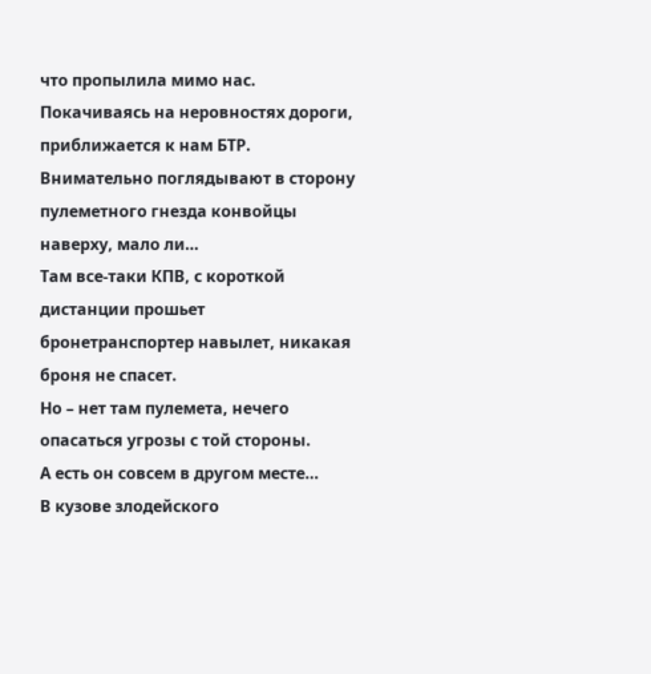что пропылила мимо нас.
Покачиваясь на неровностях дороги, приближается к нам БТР. Внимательно поглядывают в сторону пулеметного гнезда конвойцы наверху, мало ли…
Там все-таки КПВ, с короткой дистанции прошьет бронетранспортер навылет, никакая броня не спасет.
Но – нет там пулемета, нечего опасаться угрозы с той стороны.
А есть он совсем в другом месте…
В кузове злодейского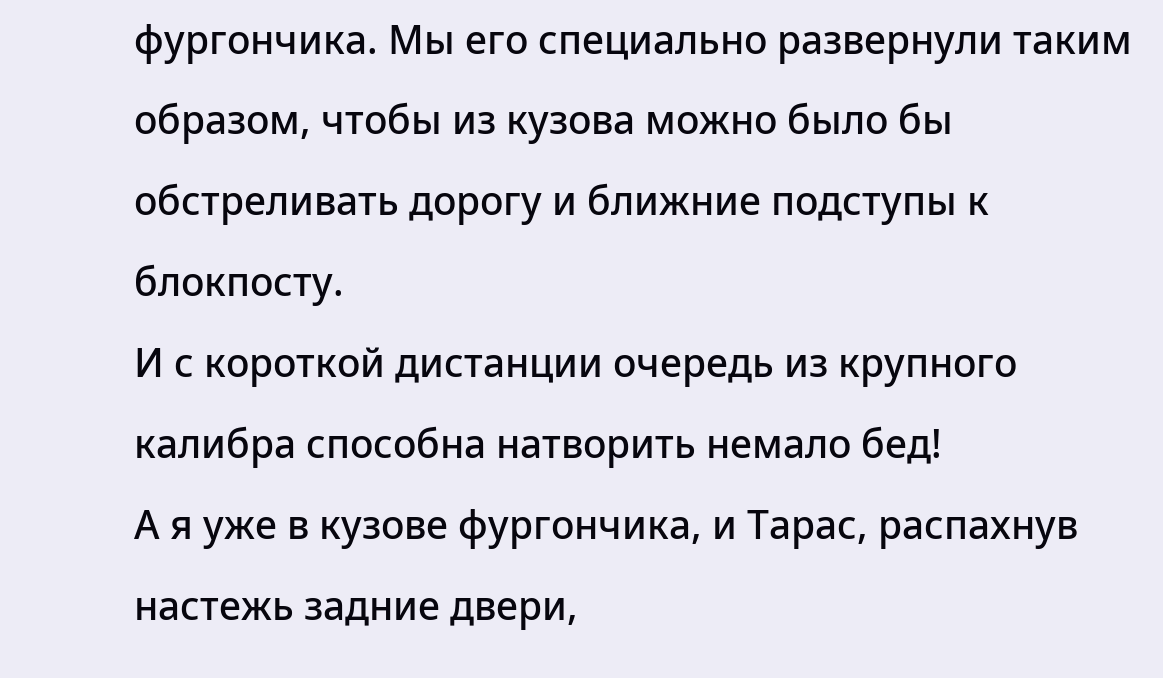фургончика. Мы его специально развернули таким образом, чтобы из кузова можно было бы обстреливать дорогу и ближние подступы к блокпосту.
И с короткой дистанции очередь из крупного калибра способна натворить немало бед!
А я уже в кузове фургончика, и Тарас, распахнув настежь задние двери,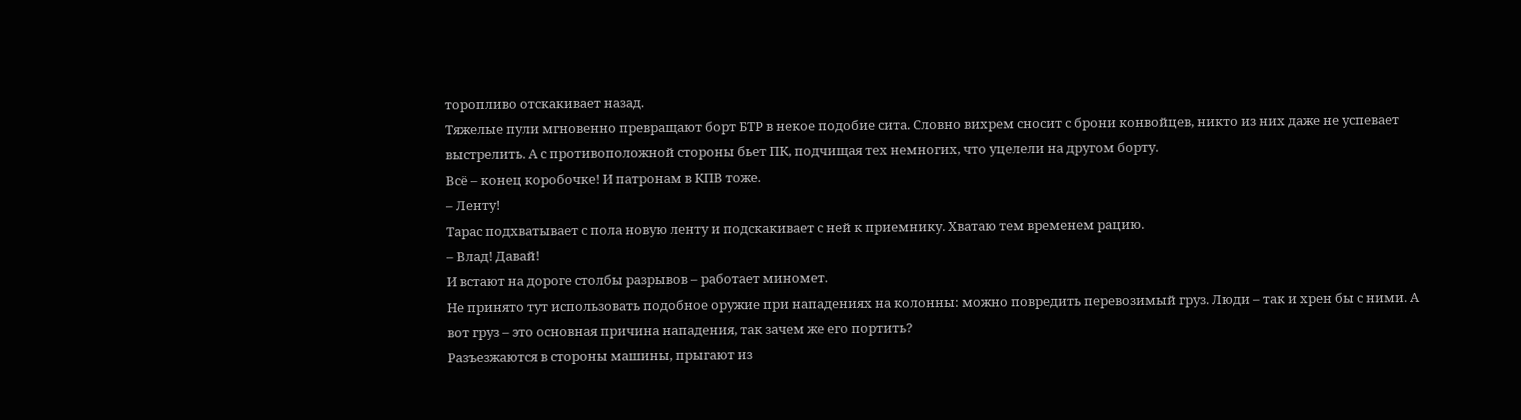торопливо отскакивает назад.
Тяжелые пули мгновенно превращают борт БТР в некое подобие сита. Словно вихрем сносит с брони конвойцев, никто из них даже не успевает выстрелить. А с противоположной стороны бьет ПК, подчищая тех немногих, что уцелели на другом борту.
Всё – конец коробочке! И патронам в КПВ тоже.
– Ленту!
Тарас подхватывает с пола новую ленту и подскакивает с ней к приемнику. Хватаю тем временем рацию.
– Влад! Давай!
И встают на дороге столбы разрывов – работает миномет.
Не принято тут использовать подобное оружие при нападениях на колонны: можно повредить перевозимый груз. Люди – так и хрен бы с ними. А вот груз – это основная причина нападения, так зачем же его портить?
Разъезжаются в стороны машины, прыгают из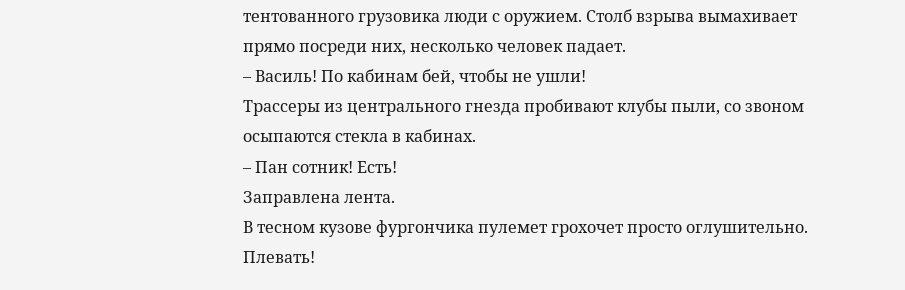тентованного грузовика люди с оружием. Столб взрыва вымахивает прямо посреди них, несколько человек падает.
– Василь! По кабинам бей, чтобы не ушли!
Трассеры из центрального гнезда пробивают клубы пыли, со звоном осыпаются стекла в кабинах.
– Пан сотник! Есть!
Заправлена лента.
В тесном кузове фургончика пулемет грохочет просто оглушительно. Плевать!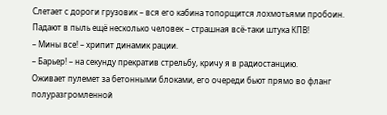Слетает с дороги грузовик – вся его кабина топорщится лохмотьями пробоин. Падают в пыль ещё несколько человек – страшная всё-таки штука КПВ!
– Мины все! – хрипит динамик рации.
– Барьер! – на секунду прекратив стрельбу, кричу я в радиостанцию.
Оживает пулемет за бетонными блоками, его очереди бьют прямо во фланг полуразгромленной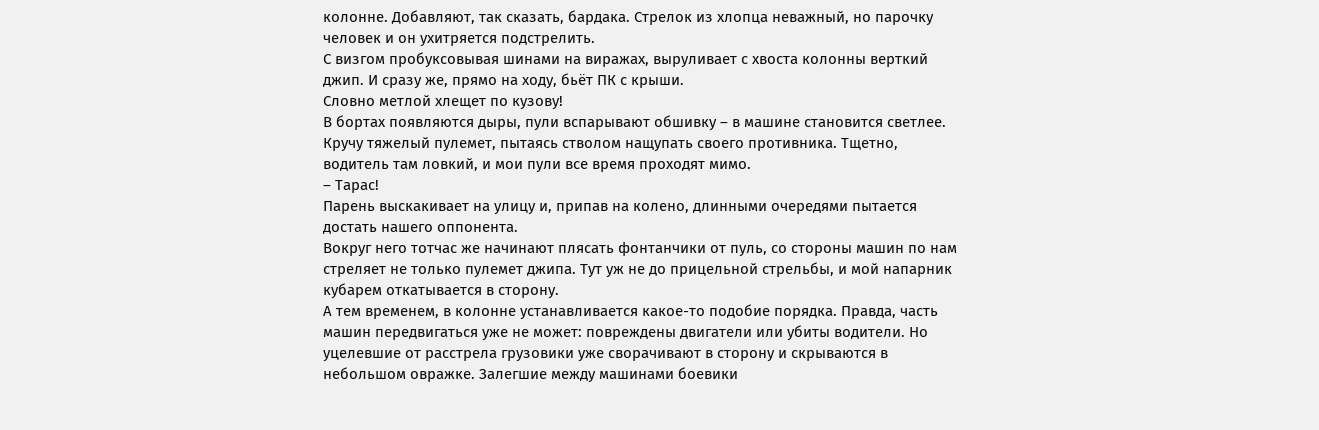колонне. Добавляют, так сказать, бардака. Стрелок из хлопца неважный, но парочку человек и он ухитряется подстрелить.
С визгом пробуксовывая шинами на виражах, выруливает с хвоста колонны верткий джип. И сразу же, прямо на ходу, бьёт ПК с крыши.
Словно метлой хлещет по кузову!
В бортах появляются дыры, пули вспарывают обшивку – в машине становится светлее.
Кручу тяжелый пулемет, пытаясь стволом нащупать своего противника. Тщетно, водитель там ловкий, и мои пули все время проходят мимо.
– Тарас!
Парень выскакивает на улицу и, припав на колено, длинными очередями пытается достать нашего оппонента.
Вокруг него тотчас же начинают плясать фонтанчики от пуль, со стороны машин по нам стреляет не только пулемет джипа. Тут уж не до прицельной стрельбы, и мой напарник кубарем откатывается в сторону.
А тем временем, в колонне устанавливается какое-то подобие порядка. Правда, часть машин передвигаться уже не может: повреждены двигатели или убиты водители. Но уцелевшие от расстрела грузовики уже сворачивают в сторону и скрываются в небольшом овражке. Залегшие между машинами боевики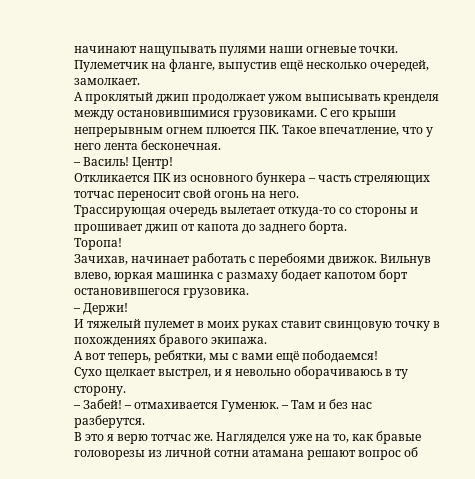начинают нащупывать пулями наши огневые точки. Пулеметчик на фланге, выпустив ещё несколько очередей, замолкает.
А проклятый джип продолжает ужом выписывать кренделя между остановившимися грузовиками. С его крыши непрерывным огнем плюется ПК. Такое впечатление, что у него лента бесконечная.
– Василь! Центр!
Откликается ПК из основного бункера – часть стреляющих тотчас переносит свой огонь на него.
Трассирующая очередь вылетает откуда-то со стороны и прошивает джип от капота до заднего борта.
Торопа!
Зачихав, начинает работать с перебоями движок. Вильнув влево, юркая машинка с размаху бодает капотом борт остановившегося грузовика.
– Держи!
И тяжелый пулемет в моих руках ставит свинцовую точку в похождениях бравого экипажа.
А вот теперь, ребятки, мы с вами ещё пободаемся!
Сухо щелкает выстрел, и я невольно оборачиваюсь в ту сторону.
– Забей! – отмахивается Гуменюк. – Там и без нас разберутся.
В это я верю тотчас же. Нагляделся уже на то, как бравые головорезы из личной сотни атамана решают вопрос об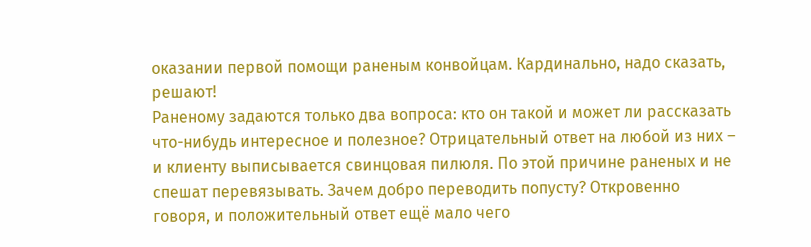оказании первой помощи раненым конвойцам. Кардинально, надо сказать, решают!
Раненому задаются только два вопроса: кто он такой и может ли рассказать что-нибудь интересное и полезное? Отрицательный ответ на любой из них – и клиенту выписывается свинцовая пилюля. По этой причине раненых и не спешат перевязывать. Зачем добро переводить попусту? Откровенно говоря, и положительный ответ ещё мало чего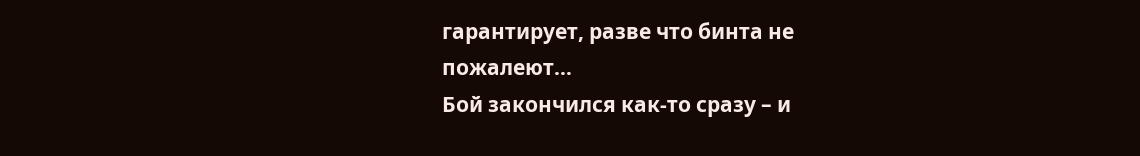гарантирует, разве что бинта не пожалеют…
Бой закончился как-то сразу – и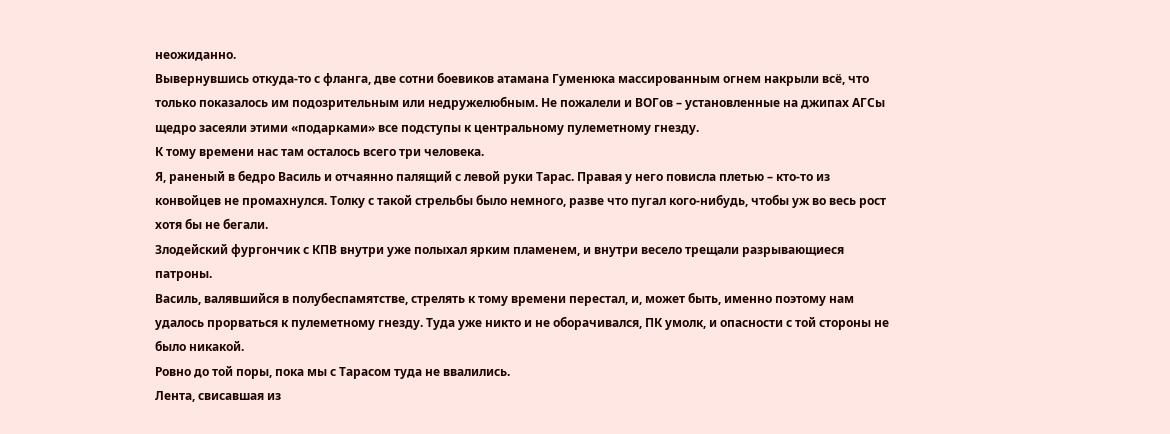неожиданно.
Вывернувшись откуда-то с фланга, две сотни боевиков атамана Гуменюка массированным огнем накрыли всё, что только показалось им подозрительным или недружелюбным. Не пожалели и ВОГов – установленные на джипах АГСы щедро засеяли этими «подарками» все подступы к центральному пулеметному гнезду.
К тому времени нас там осталось всего три человека.
Я, раненый в бедро Василь и отчаянно палящий с левой руки Тарас. Правая у него повисла плетью – кто-то из конвойцев не промахнулся. Толку с такой стрельбы было немного, разве что пугал кого-нибудь, чтобы уж во весь рост хотя бы не бегали.
Злодейский фургончик с КПВ внутри уже полыхал ярким пламенем, и внутри весело трещали разрывающиеся патроны.
Василь, валявшийся в полубеспамятстве, стрелять к тому времени перестал, и, может быть, именно поэтому нам удалось прорваться к пулеметному гнезду. Туда уже никто и не оборачивался, ПК умолк, и опасности с той стороны не было никакой.
Ровно до той поры, пока мы с Тарасом туда не ввалились.
Лента, свисавшая из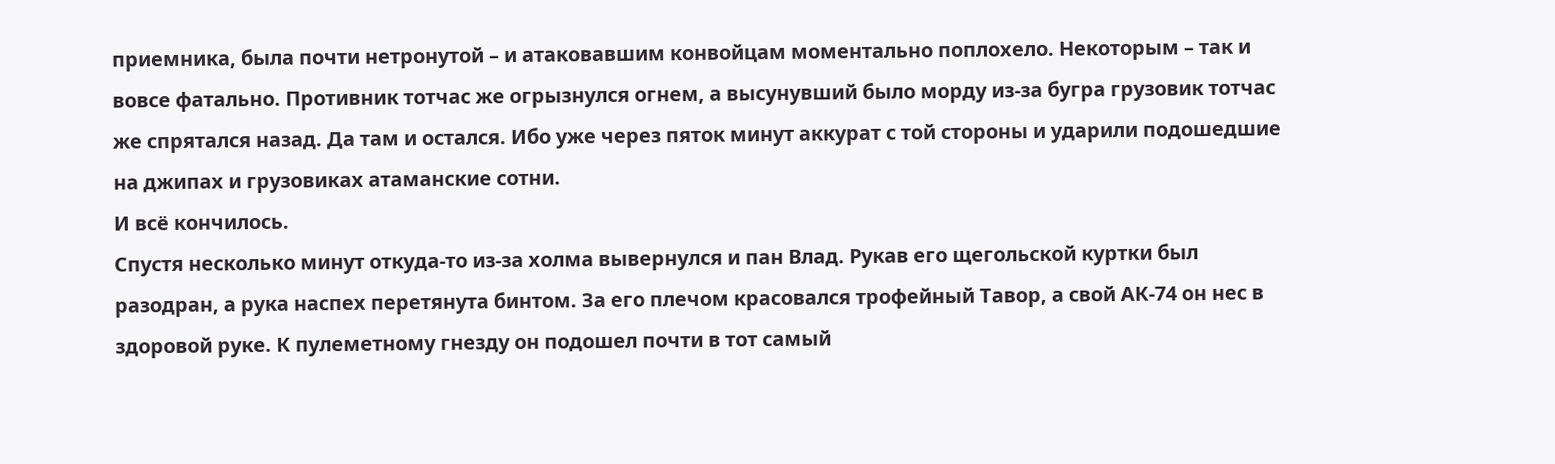приемника, была почти нетронутой – и атаковавшим конвойцам моментально поплохело. Некоторым – так и вовсе фатально. Противник тотчас же огрызнулся огнем, а высунувший было морду из-за бугра грузовик тотчас же спрятался назад. Да там и остался. Ибо уже через пяток минут аккурат с той стороны и ударили подошедшие на джипах и грузовиках атаманские сотни.
И всё кончилось.
Спустя несколько минут откуда-то из-за холма вывернулся и пан Влад. Рукав его щегольской куртки был разодран, а рука наспех перетянута бинтом. За его плечом красовался трофейный Тавор, а свой АК-74 он нес в здоровой руке. К пулеметному гнезду он подошел почти в тот самый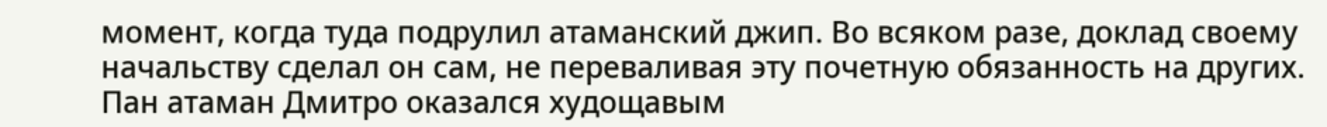момент, когда туда подрулил атаманский джип. Во всяком разе, доклад своему начальству сделал он сам, не переваливая эту почетную обязанность на других.
Пан атаман Дмитро оказался худощавым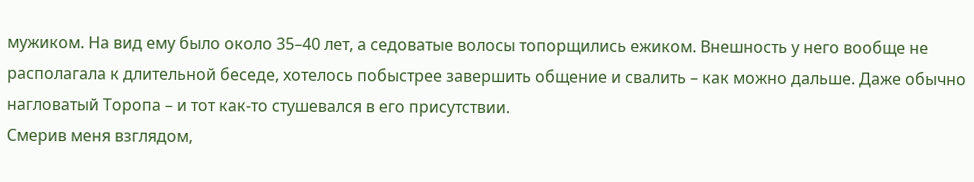мужиком. На вид ему было около 35–40 лет, а седоватые волосы топорщились ежиком. Внешность у него вообще не располагала к длительной беседе, хотелось побыстрее завершить общение и свалить – как можно дальше. Даже обычно нагловатый Торопа – и тот как-то стушевался в его присутствии.
Смерив меня взглядом,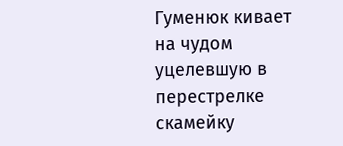Гуменюк кивает на чудом уцелевшую в перестрелке скамейку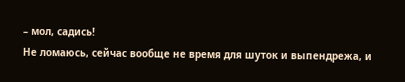– мол, садись!
Не ломаюсь, сейчас вообще не время для шуток и выпендрежа, и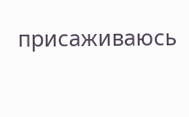присаживаюсь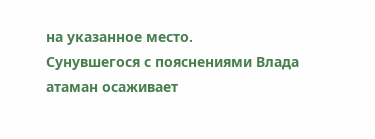на указанное место.
Сунувшегося с пояснениями Влада атаман осаживает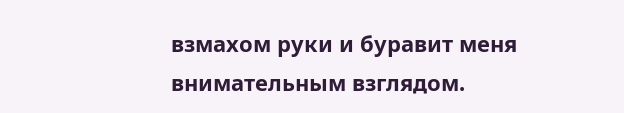взмахом руки и буравит меня внимательным взглядом.